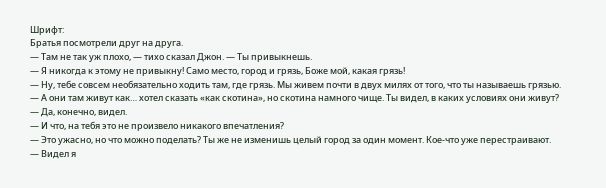Шрифт:
Братья посмотрели друг на друга.
— Там не так уж плохо, — тихо сказал Джон. — Ты привыкнешь.
— Я никогда к этому не привыкну! Само место, город и грязь, Боже мой, какая грязь!
— Ну, тебе совсем необязательно ходить там, где грязь. Мы живем почти в двух милях от того, что ты называешь грязью.
— А они там живут как… хотел сказать «как скотина», но скотина намного чище. Ты видел, в каких условиях они живут?
— Да, конечно, видел.
— И что, на тебя это не произвело никакого впечатления?
— Это ужасно, но что можно поделать? Ты же не изменишь целый город за один момент. Кое-что уже перестраивают.
— Видел я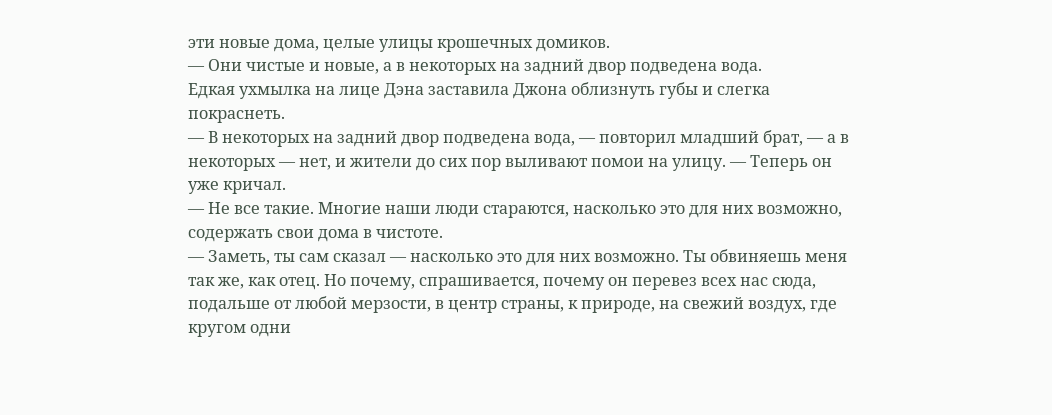эти новые дома, целые улицы крошечных домиков.
— Они чистые и новые, а в некоторых на задний двор подведена вода.
Едкая ухмылка на лице Дэна заставила Джона облизнуть губы и слегка покраснеть.
— В некоторых на задний двор подведена вода, — повторил младший брат, — а в некоторых — нет, и жители до сих пор выливают помои на улицу. — Теперь он уже кричал.
— Не все такие. Многие наши люди стараются, насколько это для них возможно, содержать свои дома в чистоте.
— Заметь, ты сам сказал — насколько это для них возможно. Ты обвиняешь меня так же, как отец. Но почему, спрашивается, почему он перевез всех нас сюда, подальше от любой мерзости, в центр страны, к природе, на свежий воздух, где кругом одни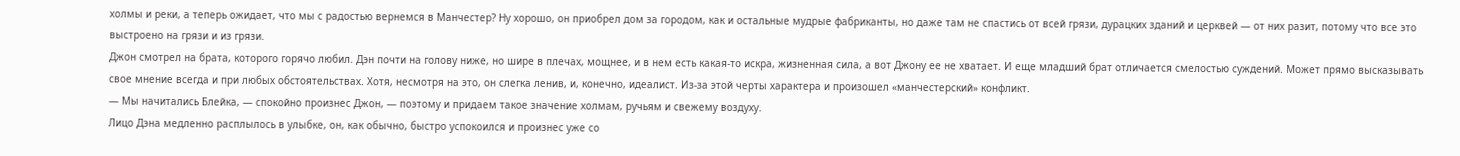холмы и реки, а теперь ожидает, что мы с радостью вернемся в Манчестер? Ну хорошо, он приобрел дом за городом, как и остальные мудрые фабриканты, но даже там не спастись от всей грязи, дурацких зданий и церквей — от них разит, потому что все это выстроено на грязи и из грязи.
Джон смотрел на брата, которого горячо любил. Дэн почти на голову ниже, но шире в плечах, мощнее, и в нем есть какая-то искра, жизненная сила, а вот Джону ее не хватает. И еще младший брат отличается смелостью суждений. Может прямо высказывать свое мнение всегда и при любых обстоятельствах. Хотя, несмотря на это, он слегка ленив, и, конечно, идеалист. Из-за этой черты характера и произошел «манчестерский» конфликт.
— Мы начитались Блейка, — спокойно произнес Джон, — поэтому и придаем такое значение холмам, ручьям и свежему воздуху.
Лицо Дэна медленно расплылось в улыбке, он, как обычно, быстро успокоился и произнес уже со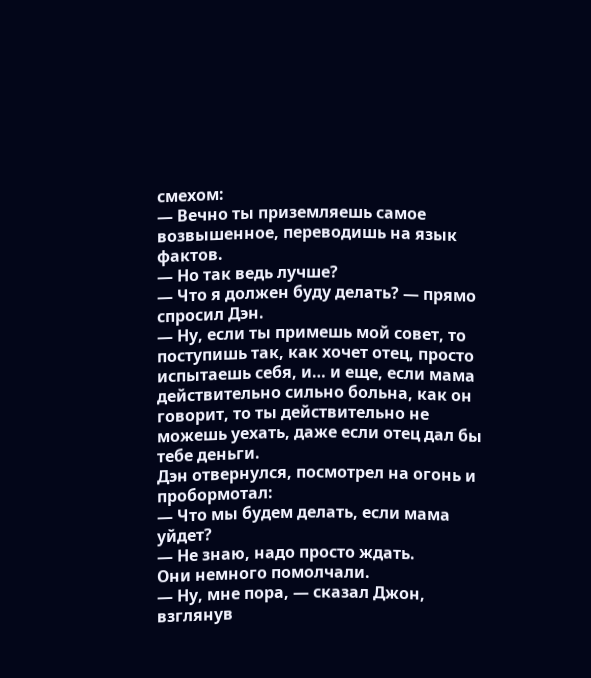смехом:
— Вечно ты приземляешь самое возвышенное, переводишь на язык фактов.
— Но так ведь лучше?
— Что я должен буду делать? — прямо спросил Дэн.
— Ну, если ты примешь мой совет, то поступишь так, как хочет отец, просто испытаешь себя, и… и еще, если мама действительно сильно больна, как он говорит, то ты действительно не можешь уехать, даже если отец дал бы тебе деньги.
Дэн отвернулся, посмотрел на огонь и пробормотал:
— Что мы будем делать, если мама уйдет?
— Не знаю, надо просто ждать.
Они немного помолчали.
— Ну, мне пора, — сказал Джон, взглянув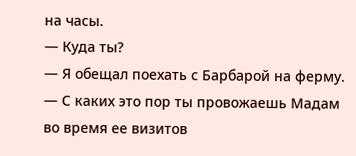на часы.
— Куда ты?
— Я обещал поехать с Барбарой на ферму.
— С каких это пор ты провожаешь Мадам во время ее визитов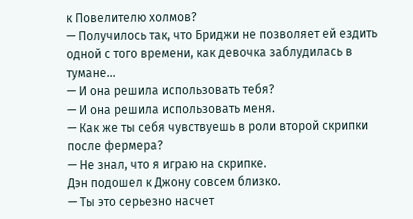к Повелителю холмов?
— Получилось так, что Бриджи не позволяет ей ездить одной с того времени, как девочка заблудилась в тумане…
— И она решила использовать тебя?
— И она решила использовать меня.
— Как же ты себя чувствуешь в роли второй скрипки после фермера?
— Не знал, что я играю на скрипке.
Дэн подошел к Джону совсем близко.
— Ты это серьезно насчет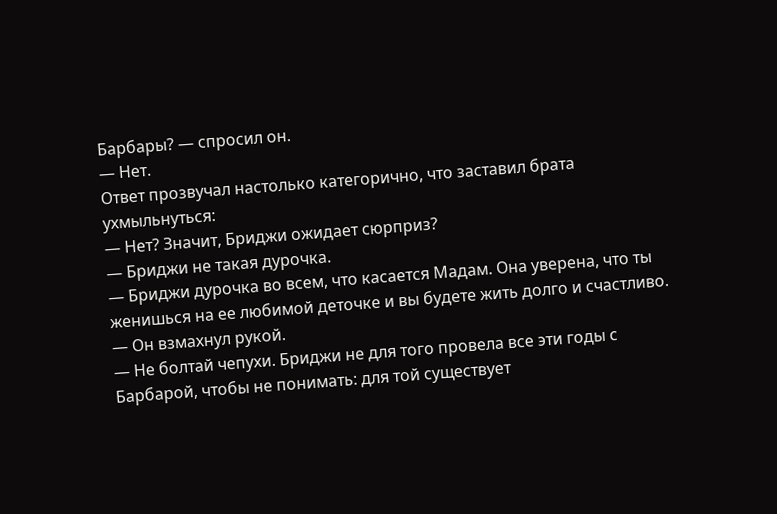Барбары? — спросил он.
— Нет.
Ответ прозвучал настолько категорично, что заставил брата ухмыльнуться:
— Нет? Значит, Бриджи ожидает сюрприз?
— Бриджи не такая дурочка.
— Бриджи дурочка во всем, что касается Мадам. Она уверена, что ты женишься на ее любимой деточке и вы будете жить долго и счастливо. — Он взмахнул рукой.
— Не болтай чепухи. Бриджи не для того провела все эти годы с Барбарой, чтобы не понимать: для той существует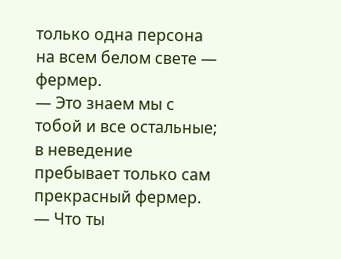только одна персона на всем белом свете — фермер.
— Это знаем мы с тобой и все остальные; в неведение пребывает только сам прекрасный фермер.
— Что ты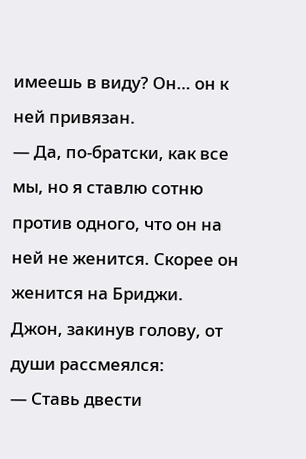имеешь в виду? Он… он к ней привязан.
— Да, по-братски, как все мы, но я ставлю сотню против одного, что он на ней не женится. Скорее он женится на Бриджи.
Джон, закинув голову, от души рассмеялся:
— Ставь двести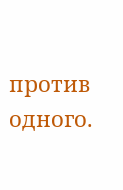против одного.